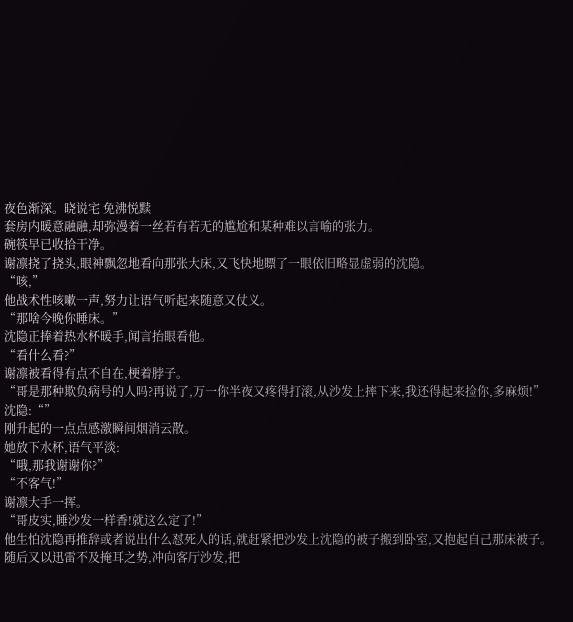夜色渐深。晓说宅 免沸悦黩
套房内暖意融融,却弥漫着一丝若有若无的尴尬和某种难以言喻的张力。
碗筷早已收拾干净。
谢凛挠了挠头,眼神飘忽地看向那张大床,又飞快地瞟了一眼依旧略显虚弱的沈隐。
“咳,”
他战术性咳嗽一声,努力让语气听起来随意又仗义。
“那啥今晚你睡床。”
沈隐正捧着热水杯暖手,闻言抬眼看他。
“看什么看?”
谢凛被看得有点不自在,梗着脖子。
“哥是那种欺负病号的人吗?再说了,万一你半夜又疼得打滚,从沙发上摔下来,我还得起来捡你,多麻烦!”
沈隐:“”
刚升起的一点点感激瞬间烟消云散。
她放下水杯,语气平淡:
“哦,那我谢谢你?”
“不客气!”
谢凛大手一挥。
“哥皮实,睡沙发一样香!就这么定了!”
他生怕沈隐再推辞或者说出什么怼死人的话,就赶紧把沙发上沈隐的被子搬到卧室,又抱起自己那床被子。
随后又以迅雷不及掩耳之势,冲向客厅沙发,把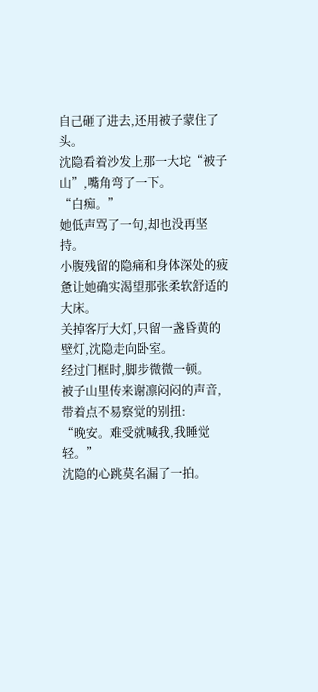自己砸了进去,还用被子蒙住了头。
沈隐看着沙发上那一大坨“被子山”,嘴角弯了一下。
“白痴。”
她低声骂了一句,却也没再坚持。
小腹残留的隐痛和身体深处的疲惫让她确实渴望那张柔软舒适的大床。
关掉客厅大灯,只留一盏昏黄的壁灯,沈隐走向卧室。
经过门框时,脚步微微一顿。
被子山里传来谢凛闷闷的声音,带着点不易察觉的别扭:
“晚安。难受就喊我,我睡觉轻。”
沈隐的心跳莫名漏了一拍。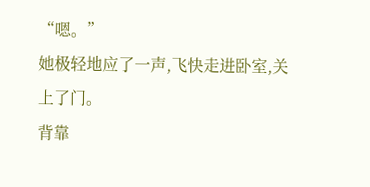“嗯。”
她极轻地应了一声,飞快走进卧室,关上了门。
背靠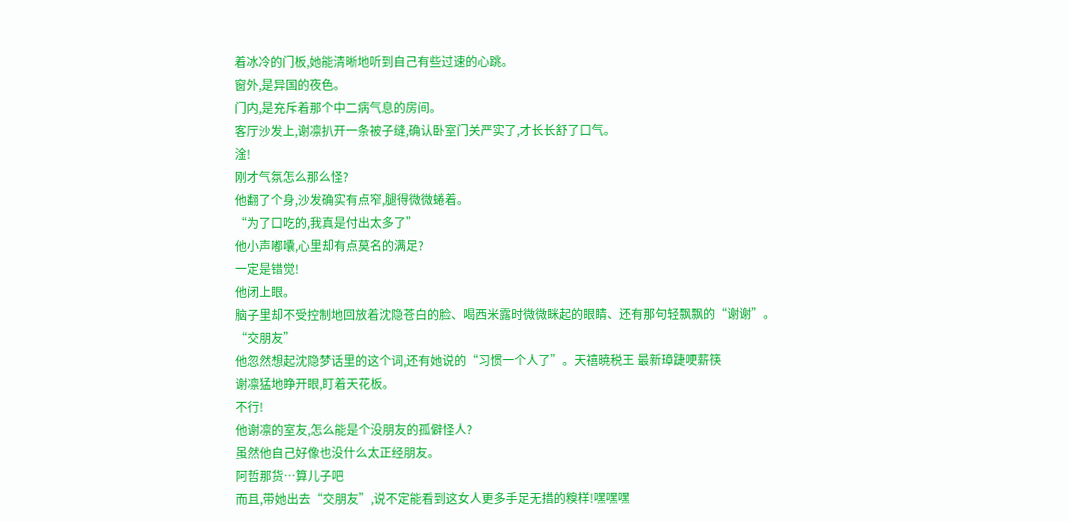着冰冷的门板,她能清晰地听到自己有些过速的心跳。
窗外,是异国的夜色。
门内,是充斥着那个中二病气息的房间。
客厅沙发上,谢凛扒开一条被子缝,确认卧室门关严实了,才长长舒了口气。
淦!
刚才气氛怎么那么怪?
他翻了个身,沙发确实有点窄,腿得微微蜷着。
“为了口吃的,我真是付出太多了”
他小声嘟囔,心里却有点莫名的满足?
一定是错觉!
他闭上眼。
脑子里却不受控制地回放着沈隐苍白的脸、喝西米露时微微眯起的眼睛、还有那句轻飘飘的“谢谢”。
“交朋友”
他忽然想起沈隐梦话里的这个词,还有她说的“习惯一个人了”。天禧暁税王 最新璋踕哽薪筷
谢凛猛地睁开眼,盯着天花板。
不行!
他谢凛的室友,怎么能是个没朋友的孤僻怪人?
虽然他自己好像也没什么太正经朋友。
阿哲那货…算儿子吧
而且,带她出去“交朋友”,说不定能看到这女人更多手足无措的糗样!嘿嘿嘿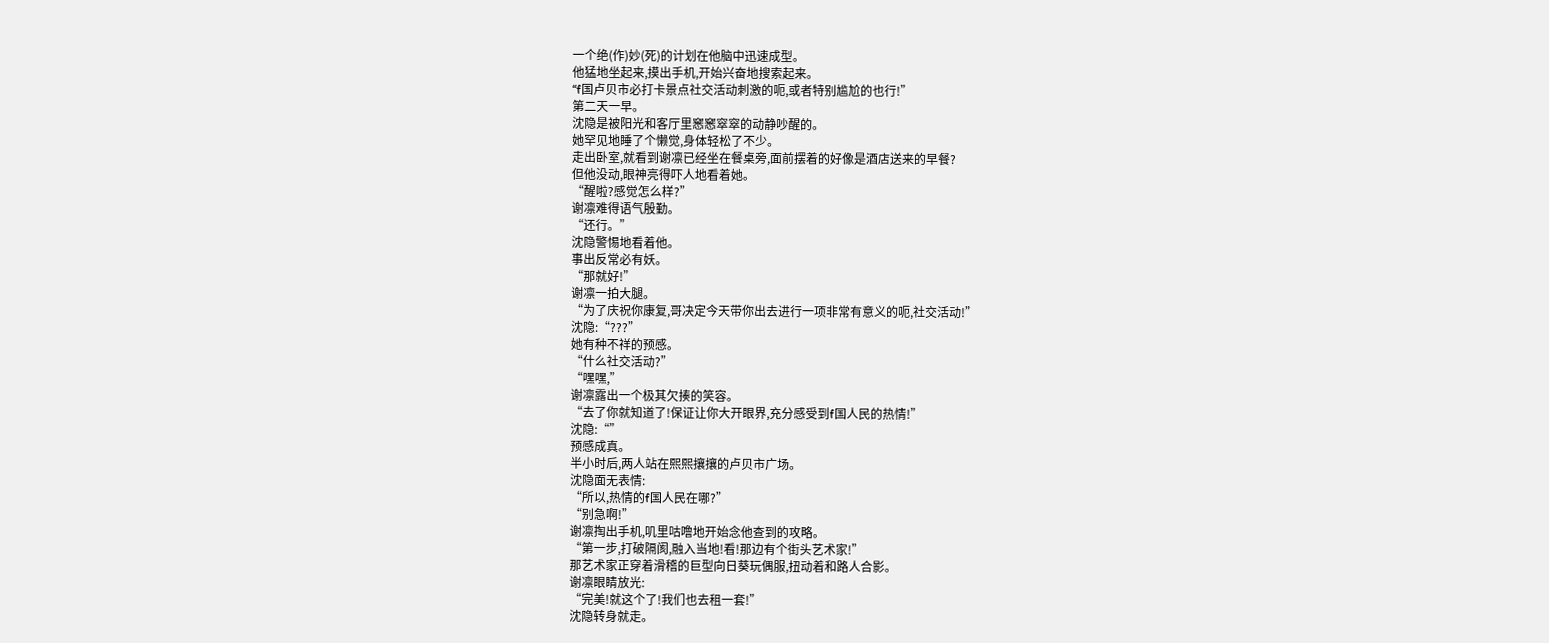一个绝(作)妙(死)的计划在他脑中迅速成型。
他猛地坐起来,摸出手机,开始兴奋地搜索起来。
“f国卢贝市必打卡景点社交活动刺激的呃,或者特别尴尬的也行!”
第二天一早。
沈隐是被阳光和客厅里窸窸窣窣的动静吵醒的。
她罕见地睡了个懒觉,身体轻松了不少。
走出卧室,就看到谢凛已经坐在餐桌旁,面前摆着的好像是酒店送来的早餐?
但他没动,眼神亮得吓人地看着她。
“醒啦?感觉怎么样?”
谢凛难得语气殷勤。
“还行。”
沈隐警惕地看着他。
事出反常必有妖。
“那就好!”
谢凛一拍大腿。
“为了庆祝你康复,哥决定今天带你出去进行一项非常有意义的呃,社交活动!”
沈隐:“???”
她有种不祥的预感。
“什么社交活动?”
“嘿嘿,”
谢凛露出一个极其欠揍的笑容。
“去了你就知道了!保证让你大开眼界,充分感受到f国人民的热情!”
沈隐:“”
预感成真。
半小时后,两人站在熙熙攘攘的卢贝市广场。
沈隐面无表情:
“所以,热情的f国人民在哪?”
“别急啊!”
谢凛掏出手机,叽里咕噜地开始念他查到的攻略。
“第一步,打破隔阂,融入当地!看!那边有个街头艺术家!”
那艺术家正穿着滑稽的巨型向日葵玩偶服,扭动着和路人合影。
谢凛眼睛放光:
“完美!就这个了!我们也去租一套!”
沈隐转身就走。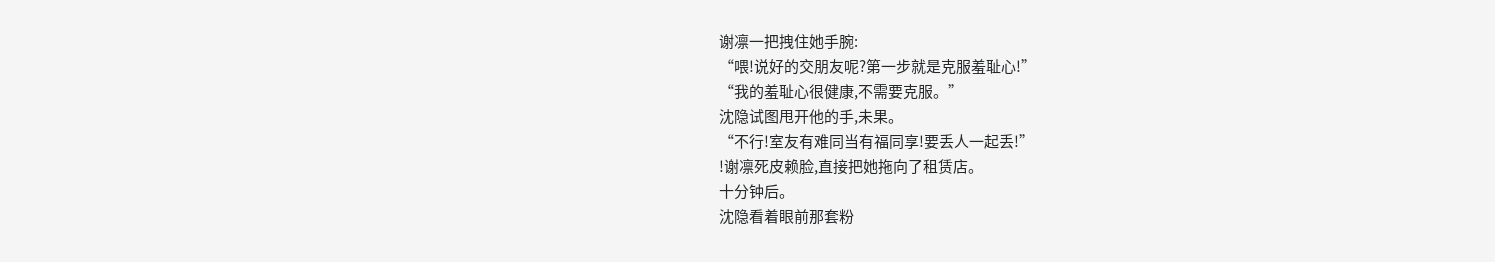谢凛一把拽住她手腕:
“喂!说好的交朋友呢?第一步就是克服羞耻心!”
“我的羞耻心很健康,不需要克服。”
沈隐试图甩开他的手,未果。
“不行!室友有难同当有福同享!要丢人一起丢!”
!谢凛死皮赖脸,直接把她拖向了租赁店。
十分钟后。
沈隐看着眼前那套粉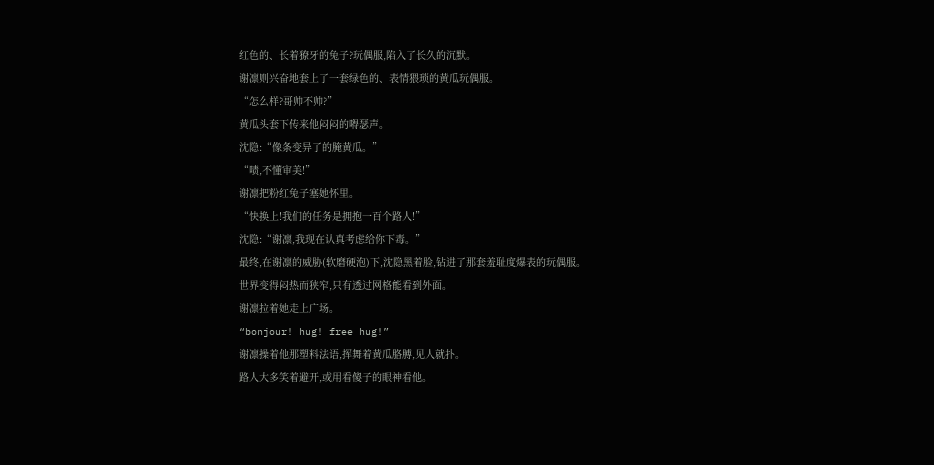红色的、长着獠牙的兔子?玩偶服,陷入了长久的沉默。
谢凛则兴奋地套上了一套绿色的、表情猥琐的黄瓜玩偶服。
“怎么样?哥帅不帅?”
黄瓜头套下传来他闷闷的嘚瑟声。
沈隐:“像条变异了的腌黄瓜。”
“啧,不懂审美!”
谢凛把粉红兔子塞她怀里。
“快换上!我们的任务是拥抱一百个路人!”
沈隐:“谢凛,我现在认真考虑给你下毒。”
最终,在谢凛的威胁(软磨硬泡)下,沈隐黑着脸,钻进了那套羞耻度爆表的玩偶服。
世界变得闷热而狭窄,只有透过网格能看到外面。
谢凛拉着她走上广场。
“bonjour! hug! free hug!”
谢凛操着他那塑料法语,挥舞着黄瓜胳膊,见人就扑。
路人大多笑着避开,或用看傻子的眼神看他。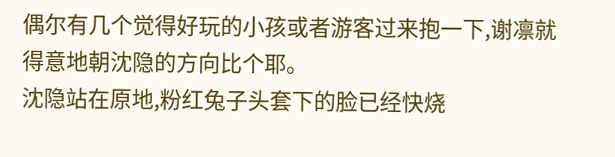偶尔有几个觉得好玩的小孩或者游客过来抱一下,谢凛就得意地朝沈隐的方向比个耶。
沈隐站在原地,粉红兔子头套下的脸已经快烧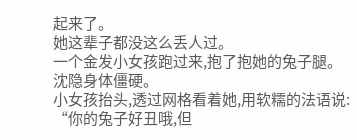起来了。
她这辈子都没这么丢人过。
一个金发小女孩跑过来,抱了抱她的兔子腿。
沈隐身体僵硬。
小女孩抬头,透过网格看着她,用软糯的法语说:
“你的兔子好丑哦,但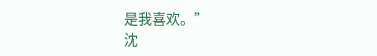是我喜欢。”
沈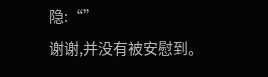隐:“”
谢谢,并没有被安慰到。